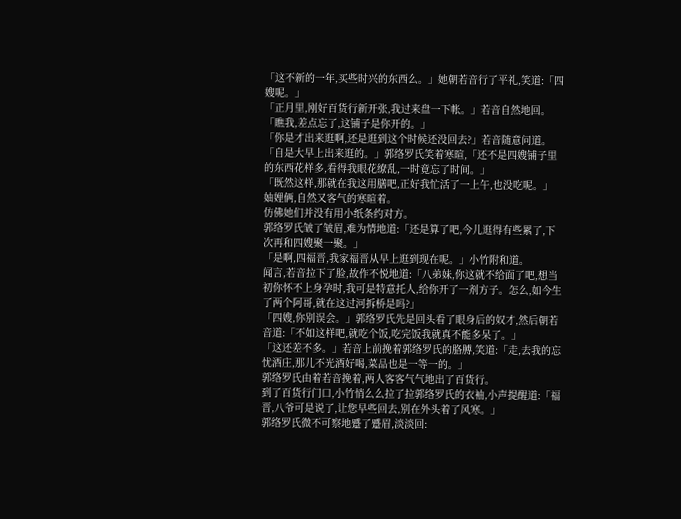「这不新的一年,买些时兴的东西么。」她朝若音行了平礼,笑道:「四嫂呢。」
「正月里,刚好百货行新开张,我过来盘一下帐。」若音自然地回。
「瞧我,差点忘了,这铺子是你开的。」
「你是才出来逛啊,还是逛到这个时候还没回去?」若音随意问道。
「自是大早上出来逛的。」郭络罗氏笑着寒暄,「还不是四嫂铺子里的东西花样多,看得我眼花缭乱,一时竟忘了时间。」
「既然这样,那就在我这用膳吧,正好我忙活了一上午,也没吃呢。」
妯娌俩,自然又客气的寒暄着。
仿佛她们并没有用小纸条约对方。
郭络罗氏皱了皱眉,难为情地道:「还是算了吧,今儿逛得有些累了,下次再和四嫂聚一聚。」
「是啊,四福晋,我家福晋从早上逛到现在呢。」小竹附和道。
闻言,若音拉下了脸,故作不悦地道:「八弟妹,你这就不给面了吧,想当初你怀不上身孕时,我可是特意托人,给你开了一剂方子。怎么,如今生了两个阿哥,就在这过河拆桥是吗?」
「四嫂,你别误会。」郭络罗氏先是回头看了眼身后的奴才,然后朝若音道:「不如这样吧,就吃个饭,吃完饭我就真不能多呆了。」
「这还差不多。」若音上前挽着郭络罗氏的胳膊,笑道:「走,去我的忘忧酒庄,那儿不光酒好喝,菜品也是一等一的。」
郭络罗氏由着若音挽着,两人客客气气地出了百货行。
到了百货行门口,小竹悄么么拉了拉郭络罗氏的衣袖,小声提醒道:「福晋,八爷可是说了,让您早些回去,别在外头着了风寒。」
郭络罗氏微不可察地蹙了蹙眉,淡淡回: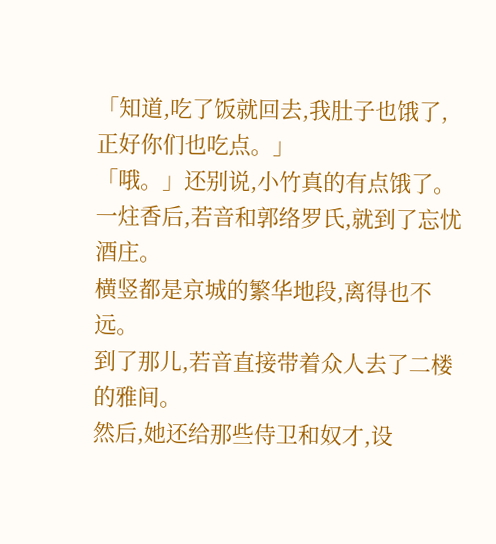「知道,吃了饭就回去,我肚子也饿了,正好你们也吃点。」
「哦。」还别说,小竹真的有点饿了。
一炷香后,若音和郭络罗氏,就到了忘忧酒庄。
横竖都是京城的繁华地段,离得也不远。
到了那儿,若音直接带着众人去了二楼的雅间。
然后,她还给那些侍卫和奴才,设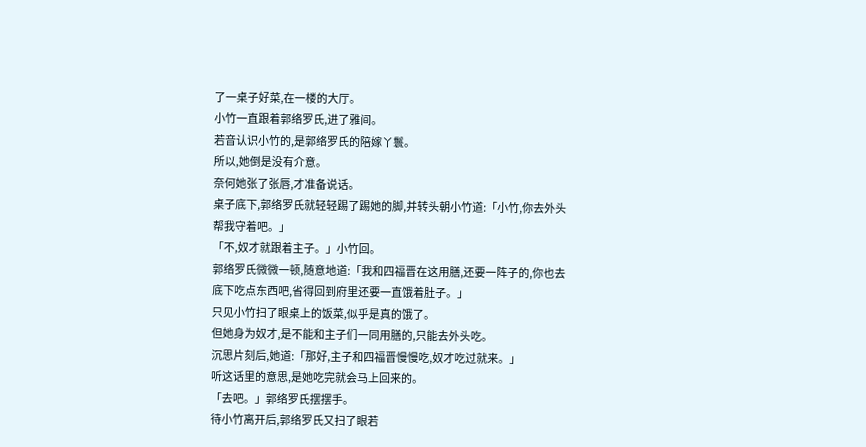了一桌子好菜,在一楼的大厅。
小竹一直跟着郭络罗氏,进了雅间。
若音认识小竹的,是郭络罗氏的陪嫁丫鬟。
所以,她倒是没有介意。
奈何她张了张唇,才准备说话。
桌子底下,郭络罗氏就轻轻踢了踢她的脚,并转头朝小竹道:「小竹,你去外头帮我守着吧。」
「不,奴才就跟着主子。」小竹回。
郭络罗氏微微一顿,随意地道:「我和四福晋在这用膳,还要一阵子的,你也去底下吃点东西吧,省得回到府里还要一直饿着肚子。」
只见小竹扫了眼桌上的饭菜,似乎是真的饿了。
但她身为奴才,是不能和主子们一同用膳的,只能去外头吃。
沉思片刻后,她道:「那好,主子和四福晋慢慢吃,奴才吃过就来。」
听这话里的意思,是她吃完就会马上回来的。
「去吧。」郭络罗氏摆摆手。
待小竹离开后,郭络罗氏又扫了眼若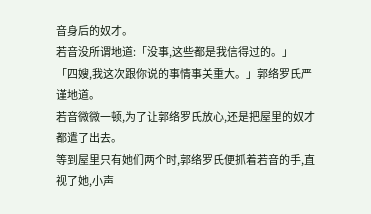音身后的奴才。
若音没所谓地道:「没事,这些都是我信得过的。」
「四嫂,我这次跟你说的事情事关重大。」郭络罗氏严谨地道。
若音微微一顿,为了让郭络罗氏放心,还是把屋里的奴才都遣了出去。
等到屋里只有她们两个时,郭络罗氏便抓着若音的手,直视了她,小声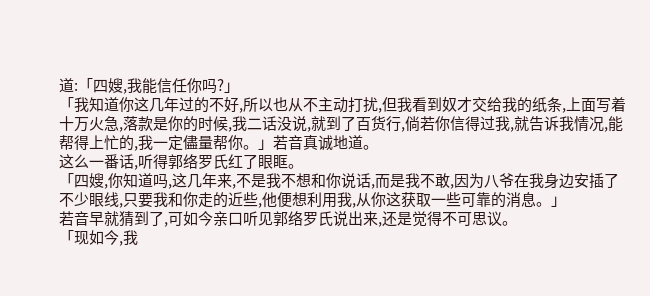道:「四嫂,我能信任你吗?」
「我知道你这几年过的不好,所以也从不主动打扰,但我看到奴才交给我的纸条,上面写着十万火急,落款是你的时候,我二话没说,就到了百货行,倘若你信得过我,就告诉我情况,能帮得上忙的,我一定儘量帮你。」若音真诚地道。
这么一番话,听得郭络罗氏红了眼眶。
「四嫂,你知道吗,这几年来,不是我不想和你说话,而是我不敢,因为八爷在我身边安插了不少眼线,只要我和你走的近些,他便想利用我,从你这获取一些可靠的消息。」
若音早就猜到了,可如今亲口听见郭络罗氏说出来,还是觉得不可思议。
「现如今,我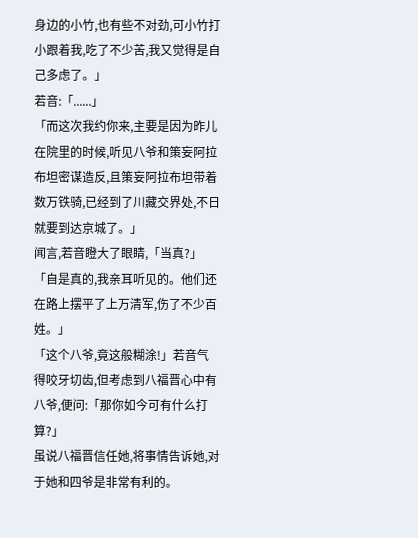身边的小竹,也有些不对劲,可小竹打小跟着我,吃了不少苦,我又觉得是自己多虑了。」
若音:「......」
「而这次我约你来,主要是因为昨儿在院里的时候,听见八爷和策妄阿拉布坦密谋造反,且策妄阿拉布坦带着数万铁骑,已经到了川藏交界处,不日就要到达京城了。」
闻言,若音瞪大了眼睛,「当真?」
「自是真的,我亲耳听见的。他们还在路上摆平了上万清军,伤了不少百姓。」
「这个八爷,竟这般糊涂!」若音气得咬牙切齿,但考虑到八福晋心中有八爷,便问:「那你如今可有什么打算?」
虽说八福晋信任她,将事情告诉她,对于她和四爷是非常有利的。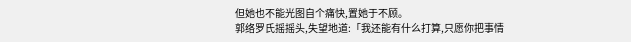但她也不能光图自个痛快,置她于不顾。
郭络罗氏摇摇头,失望地道:「我还能有什么打算,只愿你把事情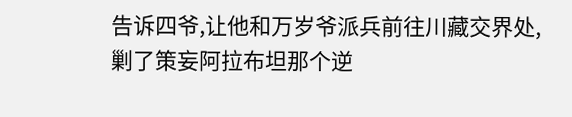告诉四爷,让他和万岁爷派兵前往川藏交界处,剿了策妄阿拉布坦那个逆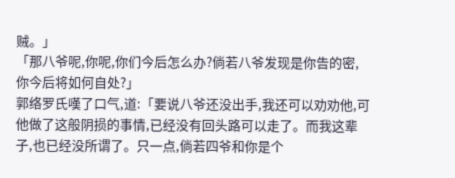贼。」
「那八爷呢,你呢,你们今后怎么办?倘若八爷发现是你告的密,你今后将如何自处?」
郭络罗氏嘆了口气,道:「要说八爷还没出手,我还可以劝劝他,可他做了这般阴损的事情,已经没有回头路可以走了。而我这辈子,也已经没所谓了。只一点,倘若四爷和你是个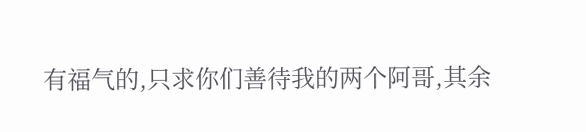有福气的,只求你们善待我的两个阿哥,其余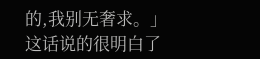的,我别无奢求。」
这话说的很明白了